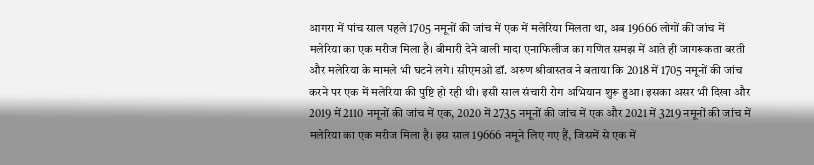आगरा में पांच साल पहले 1705 नमूनों की जांच में एक में मलेरिया मिलता था, अब 19666 लोगों की जांच में मलेरिया का एक मरीज मिला है। बीमारी देने वाली मादा एनाफिलीज का गणित समझ में आते ही जागरूकता बरती और मलेरिया के मामले भी घटने लगे। सीएमओ डॉ. अरुण श्रीवास्तव ने बताया कि 2018 में 1705 नमूनों की जांच करने पर एक में मलेरिया की पुष्टि हो रही थी। इसी साल संचारी रोग अभियान शुरू हुआ। इसका असर भी दिखा और 2019 में 2110 नमूनों की जांच में एक, 2020 में 2735 नमूनों की जांच में एक और 2021 में 3219 नमूनों की जांच में मलेरिया का एक मरीज मिला है। इस साल 19666 नमूने लिए गए हैं, जिसमें से एक में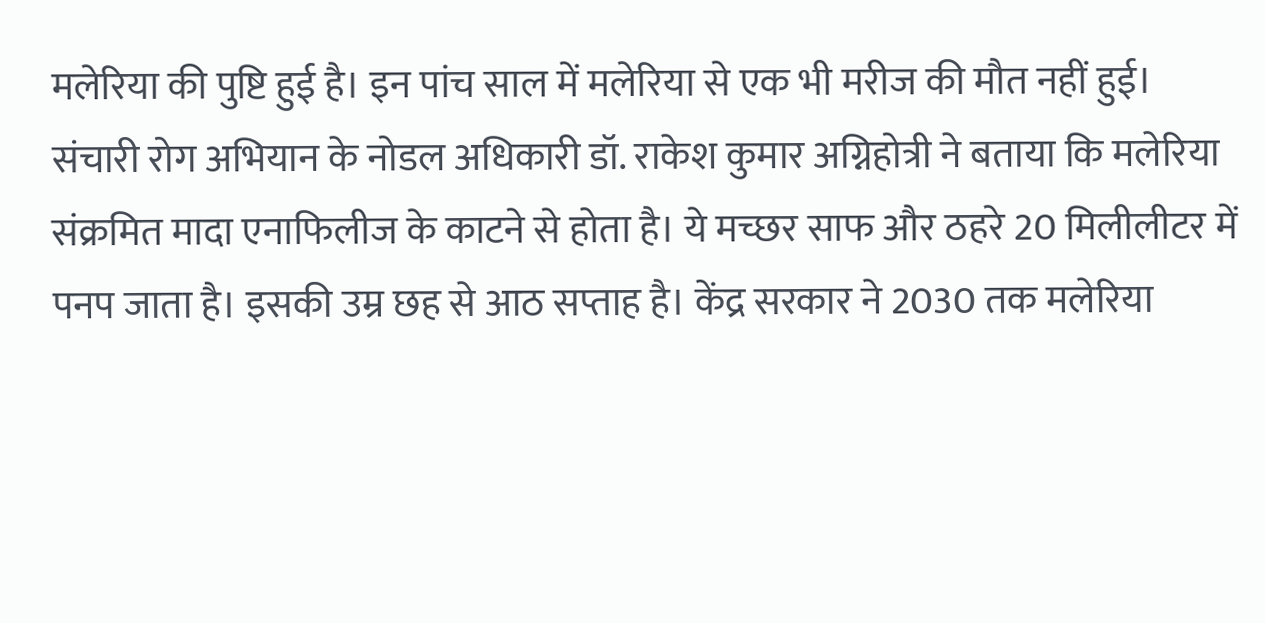मलेरिया की पुष्टि हुई है। इन पांच साल में मलेरिया से एक भी मरीज की मौत नहीं हुई।
संचारी रोग अभियान के नोडल अधिकारी डॉ. राकेश कुमार अग्निहोत्री ने बताया कि मलेरिया संक्रमित मादा एनाफिलीज के काटने से होता है। ये मच्छर साफ और ठहरे 20 मिलीलीटर में पनप जाता है। इसकी उम्र छह से आठ सप्ताह है। केंद्र सरकार ने 2030 तक मलेरिया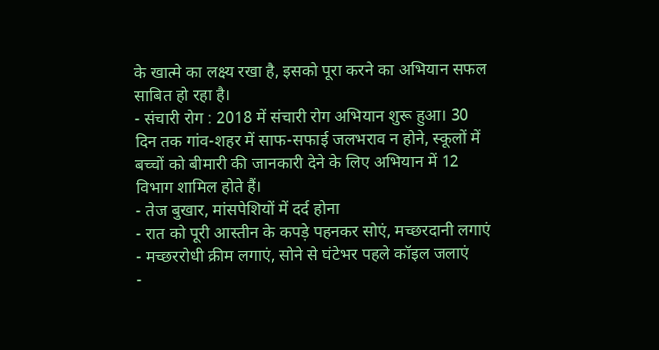के खात्मे का लक्ष्य रखा है, इसको पूरा करने का अभियान सफल साबित हो रहा है।
- संचारी रोग : 2018 में संचारी रोग अभियान शुरू हुआ। 30 दिन तक गांव-शहर में साफ-सफाई जलभराव न होने, स्कूलों में बच्चों को बीमारी की जानकारी देने के लिए अभियान में 12 विभाग शामिल होते हैं।
- तेज बुखार, मांसपेशियों में दर्द होना
- रात को पूरी आस्तीन के कपड़े पहनकर सोएं, मच्छरदानी लगाएं
- मच्छररोधी क्रीम लगाएं, सोने से घंटेभर पहले कॉइल जलाएं
-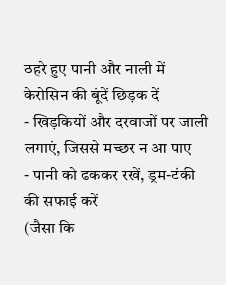ठहरे हुए पानी और नाली में केरोसिन की बूंदें छिड़क दें
- खिड़कियों और दरवाजों पर जाली लगाएं, जिससे मच्छर न आ पाए
- पानी को ढककर रखें, ड्रम-टंकी की सफाई करें
(जैसा कि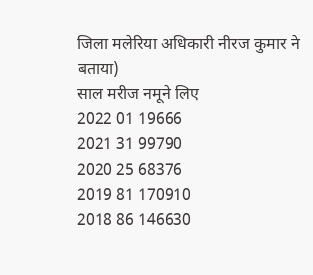जिला मलेरिया अधिकारी नीरज कुमार ने बताया)
साल मरीज नमूने लिए
2022 01 19666
2021 31 99790
2020 25 68376
2019 81 170910
2018 86 146630